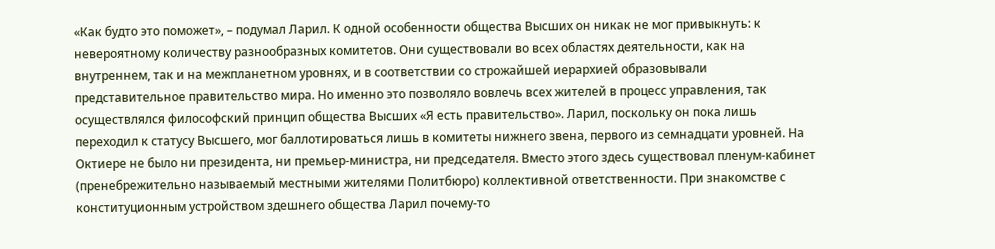«Как будто это поможет», – подумал Ларил. К одной особенности общества Высших он никак не мог привыкнуть: к невероятному количеству разнообразных комитетов. Они существовали во всех областях деятельности, как на внутреннем, так и на межпланетном уровнях, и в соответствии со строжайшей иерархией образовывали представительное правительство мира. Но именно это позволяло вовлечь всех жителей в процесс управления, так осуществлялся философский принцип общества Высших «Я есть правительство». Ларил, поскольку он пока лишь переходил к статусу Высшего, мог баллотироваться лишь в комитеты нижнего звена, первого из семнадцати уровней. На Октиере не было ни президента, ни премьер-министра, ни председателя. Вместо этого здесь существовал пленум-кабинет (пренебрежительно называемый местными жителями Политбюро) коллективной ответственности. При знакомстве с конституционным устройством здешнего общества Ларил почему-то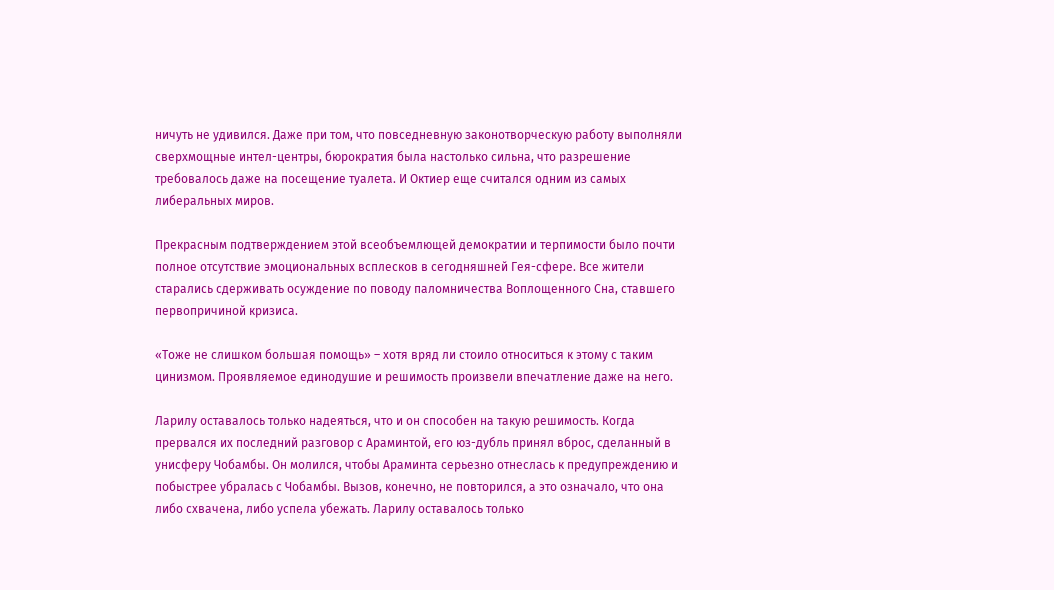ничуть не удивился. Даже при том, что повседневную законотворческую работу выполняли сверхмощные интел-центры, бюрократия была настолько сильна, что разрешение требовалось даже на посещение туалета. И Октиер еще считался одним из самых либеральных миров.

Прекрасным подтверждением этой всеобъемлющей демократии и терпимости было почти полное отсутствие эмоциональных всплесков в сегодняшней Гея-сфере. Все жители старались сдерживать осуждение по поводу паломничества Воплощенного Сна, ставшего первопричиной кризиса.

«Тоже не слишком большая помощь» – хотя вряд ли стоило относиться к этому с таким цинизмом. Проявляемое единодушие и решимость произвели впечатление даже на него.

Ларилу оставалось только надеяться, что и он способен на такую решимость. Когда прервался их последний разговор с Араминтой, его юз-дубль принял вброс, сделанный в унисферу Чобамбы. Он молился, чтобы Араминта серьезно отнеслась к предупреждению и побыстрее убралась с Чобамбы. Вызов, конечно, не повторился, а это означало, что она либо схвачена, либо успела убежать. Ларилу оставалось только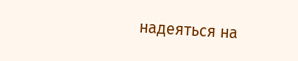надеяться на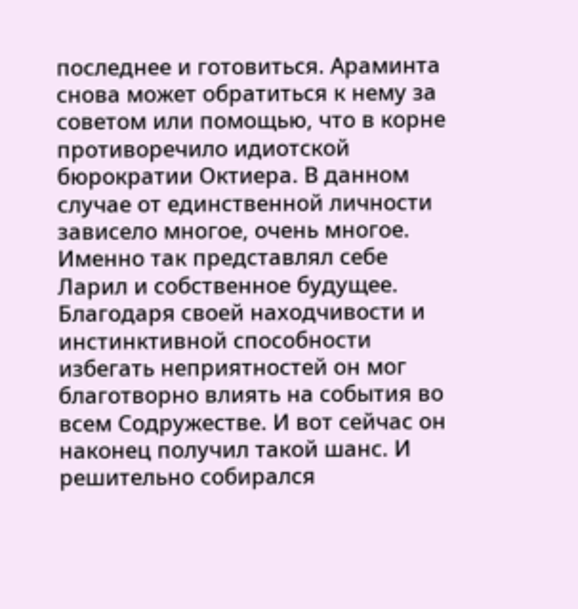последнее и готовиться. Араминта снова может обратиться к нему за советом или помощью, что в корне противоречило идиотской бюрократии Октиера. В данном случае от единственной личности зависело многое, очень многое. Именно так представлял себе Ларил и собственное будущее. Благодаря своей находчивости и инстинктивной способности избегать неприятностей он мог благотворно влиять на события во всем Содружестве. И вот сейчас он наконец получил такой шанс. И решительно собирался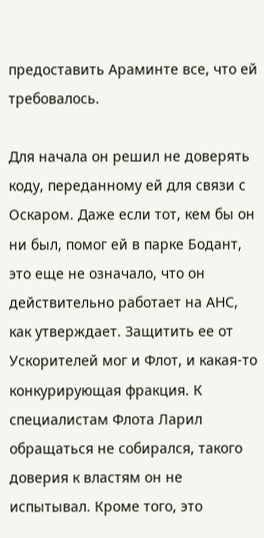предоставить Араминте все, что ей требовалось.

Для начала он решил не доверять коду, переданному ей для связи с Оскаром. Даже если тот, кем бы он ни был, помог ей в парке Бодант, это еще не означало, что он действительно работает на АНС, как утверждает. Защитить ее от Ускорителей мог и Флот, и какая-то конкурирующая фракция. К специалистам Флота Ларил обращаться не собирался, такого доверия к властям он не испытывал. Кроме того, это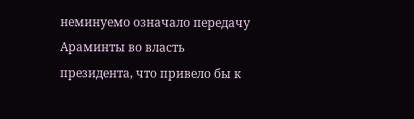неминуемо означало передачу Араминты во власть президента, что привело бы к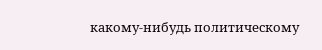какому-нибудь политическому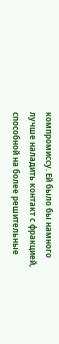компромиссу. Ей было бы намного лучше наладить контакт с фракцией, способной на более решительные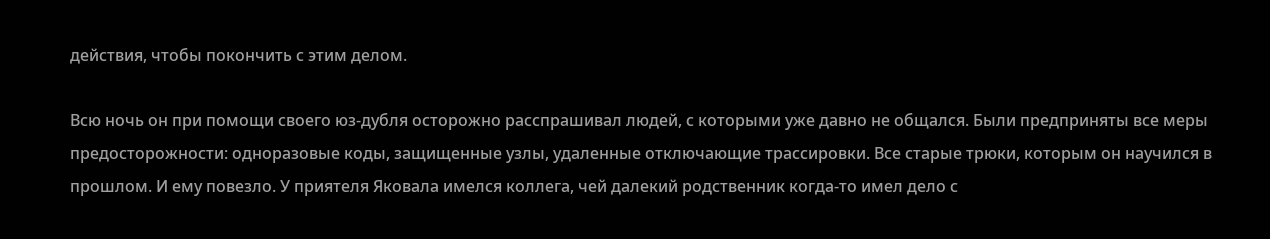действия, чтобы покончить с этим делом.

Всю ночь он при помощи своего юз-дубля осторожно расспрашивал людей, с которыми уже давно не общался. Были предприняты все меры предосторожности: одноразовые коды, защищенные узлы, удаленные отключающие трассировки. Все старые трюки, которым он научился в прошлом. И ему повезло. У приятеля Яковала имелся коллега, чей далекий родственник когда-то имел дело с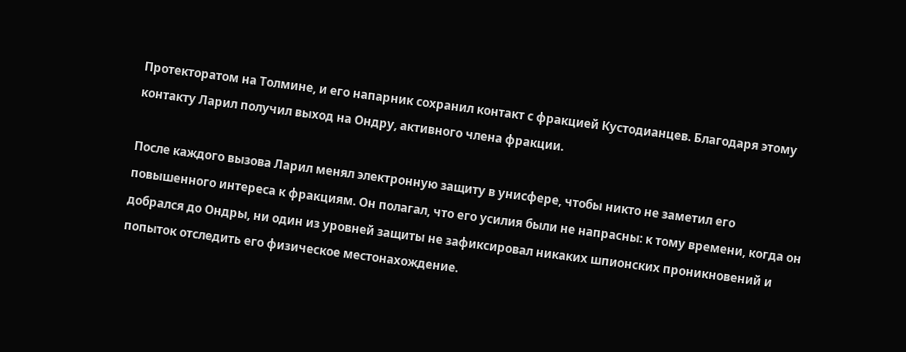Протекторатом на Толмине, и его напарник сохранил контакт с фракцией Кустодианцев. Благодаря этому контакту Ларил получил выход на Ондру, активного члена фракции.

После каждого вызова Ларил менял электронную защиту в унисфере, чтобы никто не заметил его повышенного интереса к фракциям. Он полагал, что его усилия были не напрасны: к тому времени, когда он добрался до Ондры, ни один из уровней защиты не зафиксировал никаких шпионских проникновений и попыток отследить его физическое местонахождение.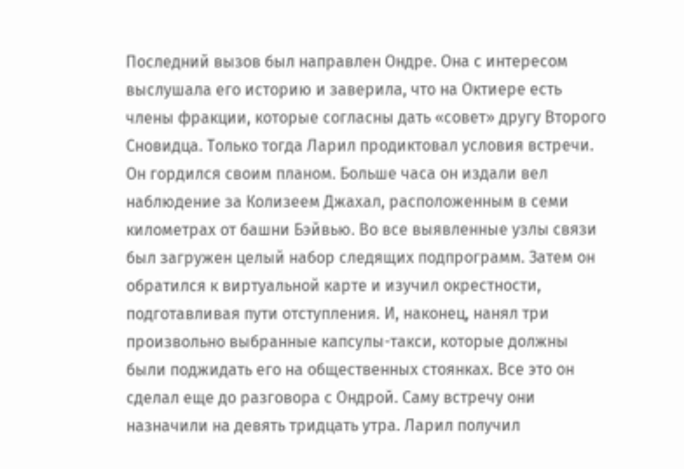Последний вызов был направлен Ондре. Она с интересом выслушала его историю и заверила, что на Октиере есть члены фракции, которые согласны дать «совет» другу Второго Сновидца. Только тогда Ларил продиктовал условия встречи. Он гордился своим планом. Больше часа он издали вел наблюдение за Колизеем Джахал, расположенным в семи километрах от башни Бэйвью. Во все выявленные узлы связи был загружен целый набор следящих подпрограмм. Затем он обратился к виртуальной карте и изучил окрестности, подготавливая пути отступления. И, наконец, нанял три произвольно выбранные капсулы-такси, которые должны были поджидать его на общественных стоянках. Все это он сделал еще до разговора с Ондрой. Саму встречу они назначили на девять тридцать утра. Ларил получил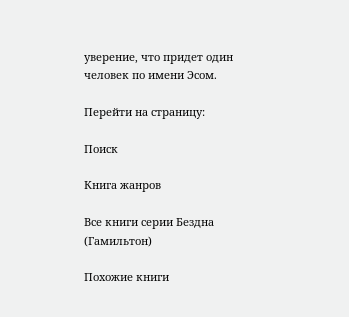уверение, что придет один человек по имени Эсом.

Перейти на страницу:

Поиск

Книга жанров

Все книги серии Бездна (Гамильтон)

Похожие книги